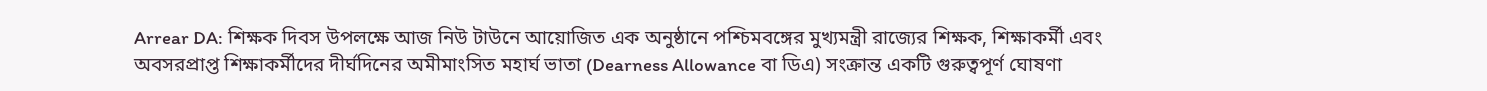Arrear DA: শিক্ষক দিবস উপলক্ষে আজ নিউ টাউনে আয়োজিত এক অনুষ্ঠানে পশ্চিমবঙ্গের মুখ্যমন্ত্রী রাজ্যের শিক্ষক, শিক্ষাকর্মী এবং অবসরপ্রাপ্ত শিক্ষাকর্মীদের দীর্ঘদিনের অমীমাংসিত মহার্ঘ ভাতা (Dearness Allowance বা ডিএ) সংক্রান্ত একটি গুরুত্বপূর্ণ ঘোষণা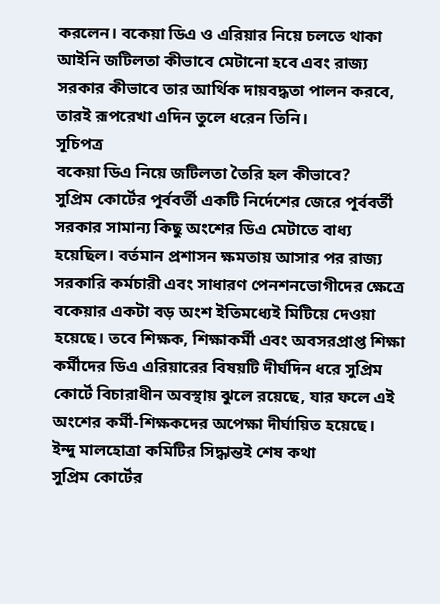করলেন। বকেয়া ডিএ ও এরিয়ার নিয়ে চলতে থাকা আইনি জটিলতা কীভাবে মেটানো হবে এবং রাজ্য সরকার কীভাবে তার আর্থিক দায়বদ্ধতা পালন করবে, তারই রূপরেখা এদিন তুলে ধরেন তিনি।
সূচিপত্র
বকেয়া ডিএ নিয়ে জটিলতা তৈরি হল কীভাবে?
সুপ্রিম কোর্টের পূর্ববর্তী একটি নির্দেশের জেরে পূর্ববর্তী সরকার সামান্য কিছু অংশের ডিএ মেটাতে বাধ্য হয়েছিল। বর্তমান প্রশাসন ক্ষমতায় আসার পর রাজ্য সরকারি কর্মচারী এবং সাধারণ পেনশনভোগীদের ক্ষেত্রে বকেয়ার একটা বড় অংশ ইতিমধ্যেই মিটিয়ে দেওয়া হয়েছে। তবে শিক্ষক, শিক্ষাকর্মী এবং অবসরপ্রাপ্ত শিক্ষা কর্মীদের ডিএ এরিয়ারের বিষয়টি দীর্ঘদিন ধরে সুপ্রিম কোর্টে বিচারাধীন অবস্থায় ঝুলে রয়েছে, যার ফলে এই অংশের কর্মী-শিক্ষকদের অপেক্ষা দীর্ঘায়িত হয়েছে।
ইন্দু মালহোত্রা কমিটির সিদ্ধান্তই শেষ কথা
সুপ্রিম কোর্টের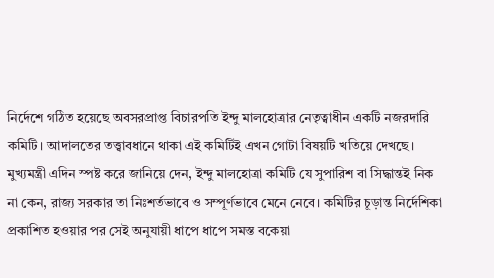নির্দেশে গঠিত হয়েছে অবসরপ্রাপ্ত বিচারপতি ইন্দু মালহোত্রার নেতৃত্বাধীন একটি নজরদারি কমিটি। আদালতের তত্ত্বাবধানে থাকা এই কমিটিই এখন গোটা বিষয়টি খতিয়ে দেখছে। মুখ্যমন্ত্রী এদিন স্পষ্ট করে জানিয়ে দেন, ইন্দু মালহোত্রা কমিটি যে সুপারিশ বা সিদ্ধান্তই নিক না কেন, রাজ্য সরকার তা নিঃশর্তভাবে ও সম্পূর্ণভাবে মেনে নেবে। কমিটির চূড়ান্ত নির্দেশিকা প্রকাশিত হওয়ার পর সেই অনুযায়ী ধাপে ধাপে সমস্ত বকেয়া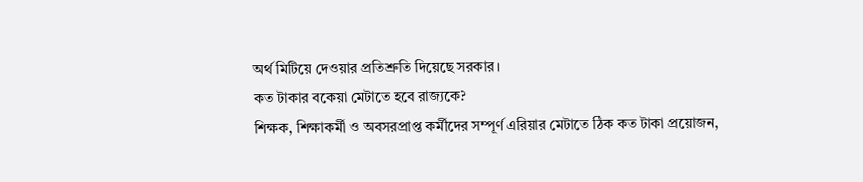অর্থ মিটিয়ে দেওয়ার প্রতিশ্রুতি দিয়েছে সরকার।
কত টাকার বকেয়া মেটাতে হবে রাজ্যকে?
শিক্ষক, শিক্ষাকর্মী ও অবসরপ্রাপ্ত কর্মীদের সম্পূর্ণ এরিয়ার মেটাতে ঠিক কত টাকা প্রয়োজন,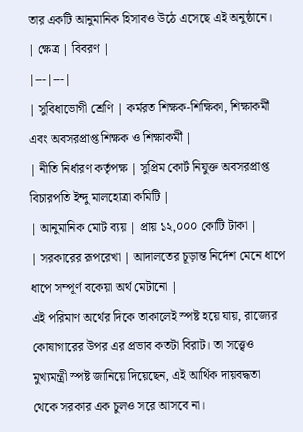তার একটি আনুমানিক হিসাবও উঠে এসেছে এই অনুষ্ঠানে।
| ক্ষেত্র | বিবরণ |
|---|---|
| সুবিধাভোগী শ্রেণি | কর্মরত শিক্ষক-শিক্ষিকা, শিক্ষাকর্মী এবং অবসরপ্রাপ্ত শিক্ষক ও শিক্ষাকর্মী |
| নীতি নির্ধারণ কর্তৃপক্ষ | সুপ্রিম কোর্ট নিযুক্ত অবসরপ্রাপ্ত বিচারপতি ইন্দু মালহোত্রা কমিটি |
| আনুমানিক মোট ব্যয় | প্রায় ১২,০০০ কোটি টাকা |
| সরকারের রূপরেখা | আদালতের চূড়ান্ত নির্দেশ মেনে ধাপে ধাপে সম্পূর্ণ বকেয়া অর্থ মেটানো |
এই পরিমাণ অর্থের দিকে তাকালেই স্পষ্ট হয়ে যায়, রাজ্যের কোষাগারের উপর এর প্রভাব কতটা বিরাট। তা সত্ত্বেও মুখ্যমন্ত্রী স্পষ্ট জানিয়ে দিয়েছেন, এই আর্থিক দায়বদ্ধতা থেকে সরকার এক চুলও সরে আসবে না।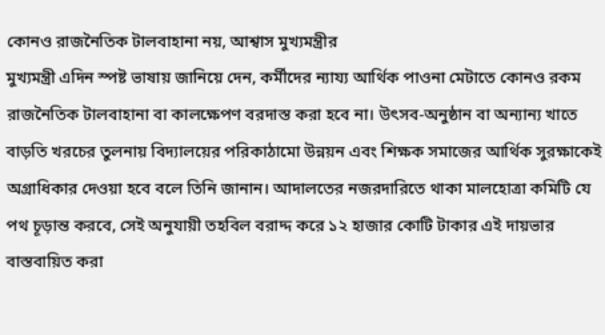কোনও রাজনৈতিক টালবাহানা নয়, আশ্বাস মুখ্যমন্ত্রীর
মুখ্যমন্ত্রী এদিন স্পষ্ট ভাষায় জানিয়ে দেন, কর্মীদের ন্যায্য আর্থিক পাওনা মেটাতে কোনও রকম রাজনৈতিক টালবাহানা বা কালক্ষেপণ বরদাস্ত করা হবে না। উৎসব-অনুষ্ঠান বা অন্যান্য খাতে বাড়তি খরচের তুলনায় বিদ্যালয়ের পরিকাঠামো উন্নয়ন এবং শিক্ষক সমাজের আর্থিক সুরক্ষাকেই অগ্রাধিকার দেওয়া হবে বলে তিনি জানান। আদালতের নজরদারিতে থাকা মালহোত্রা কমিটি যে পথ চূড়ান্ত করবে, সেই অনুযায়ী তহবিল বরাদ্দ করে ১২ হাজার কোটি টাকার এই দায়ভার বাস্তবায়িত করা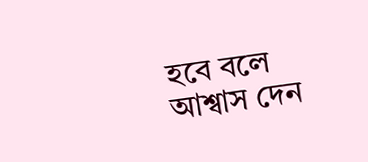হবে বলে আশ্বাস দেন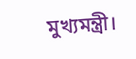মুখ্যমন্ত্রী।